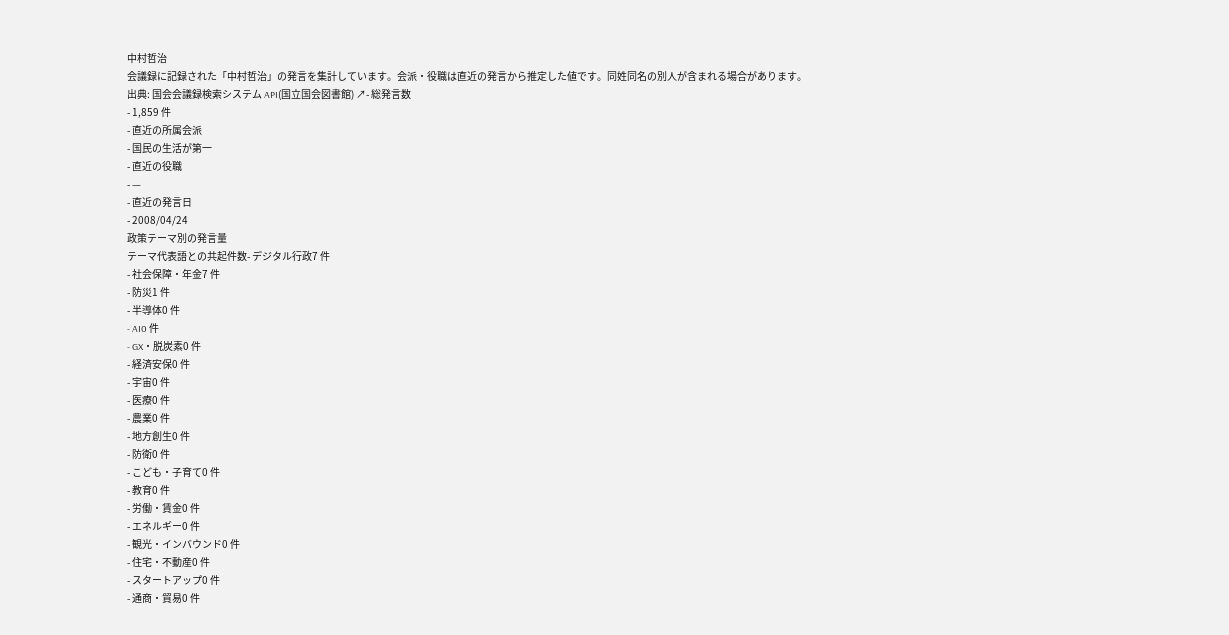中村哲治
会議録に記録された「中村哲治」の発言を集計しています。会派・役職は直近の発言から推定した値です。同姓同名の別人が含まれる場合があります。
出典: 国会会議録検索システム API(国立国会図書館) ↗- 総発言数
- 1,859 件
- 直近の所属会派
- 国民の生活が第一
- 直近の役職
- —
- 直近の発言日
- 2008/04/24
政策テーマ別の発言量
テーマ代表語との共起件数- デジタル行政7 件
- 社会保障・年金7 件
- 防災1 件
- 半導体0 件
- AI0 件
- GX・脱炭素0 件
- 経済安保0 件
- 宇宙0 件
- 医療0 件
- 農業0 件
- 地方創生0 件
- 防衛0 件
- こども・子育て0 件
- 教育0 件
- 労働・賃金0 件
- エネルギー0 件
- 観光・インバウンド0 件
- 住宅・不動産0 件
- スタートアップ0 件
- 通商・貿易0 件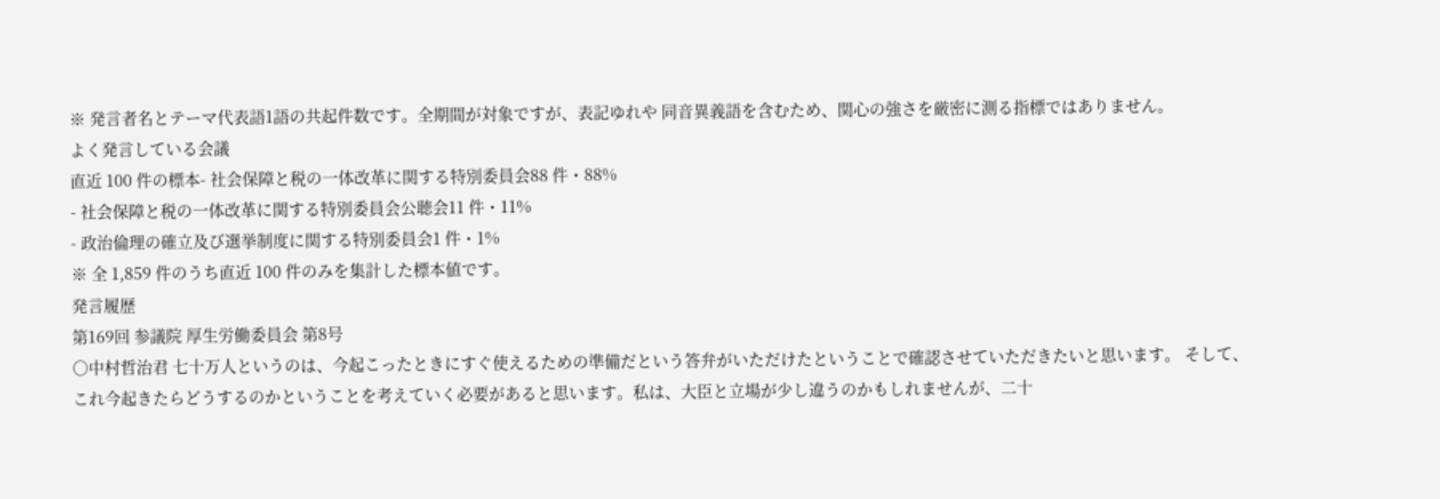※ 発言者名とテーマ代表語1語の共起件数です。全期間が対象ですが、表記ゆれや 同音異義語を含むため、関心の強さを厳密に測る指標ではありません。
よく発言している会議
直近 100 件の標本- 社会保障と税の一体改革に関する特別委員会88 件・88%
- 社会保障と税の一体改革に関する特別委員会公聴会11 件・11%
- 政治倫理の確立及び選挙制度に関する特別委員会1 件・1%
※ 全 1,859 件のうち直近 100 件のみを集計した標本値です。
発言履歴
第169回 参議院 厚生労働委員会 第8号
○中村哲治君 七十万人というのは、今起こったときにすぐ使えるための準備だという答弁がいただけたということで確認させていただきたいと思います。 そして、これ今起きたらどうするのかということを考えていく必要があると思います。私は、大臣と立場が少し違うのかもしれませんが、二十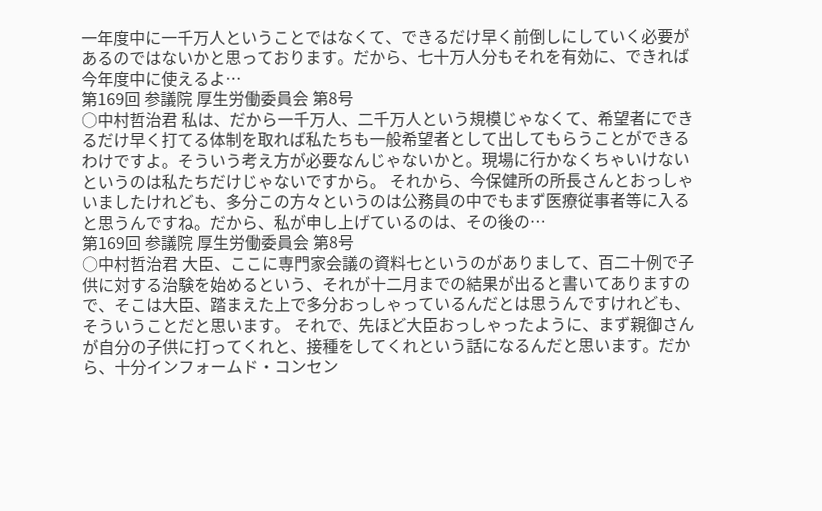一年度中に一千万人ということではなくて、できるだけ早く前倒しにしていく必要があるのではないかと思っております。だから、七十万人分もそれを有効に、できれば今年度中に使えるよ…
第169回 参議院 厚生労働委員会 第8号
○中村哲治君 私は、だから一千万人、二千万人という規模じゃなくて、希望者にできるだけ早く打てる体制を取れば私たちも一般希望者として出してもらうことができるわけですよ。そういう考え方が必要なんじゃないかと。現場に行かなくちゃいけないというのは私たちだけじゃないですから。 それから、今保健所の所長さんとおっしゃいましたけれども、多分この方々というのは公務員の中でもまず医療従事者等に入ると思うんですね。だから、私が申し上げているのは、その後の…
第169回 参議院 厚生労働委員会 第8号
○中村哲治君 大臣、ここに専門家会議の資料七というのがありまして、百二十例で子供に対する治験を始めるという、それが十二月までの結果が出ると書いてありますので、そこは大臣、踏まえた上で多分おっしゃっているんだとは思うんですけれども、そういうことだと思います。 それで、先ほど大臣おっしゃったように、まず親御さんが自分の子供に打ってくれと、接種をしてくれという話になるんだと思います。だから、十分インフォームド・コンセン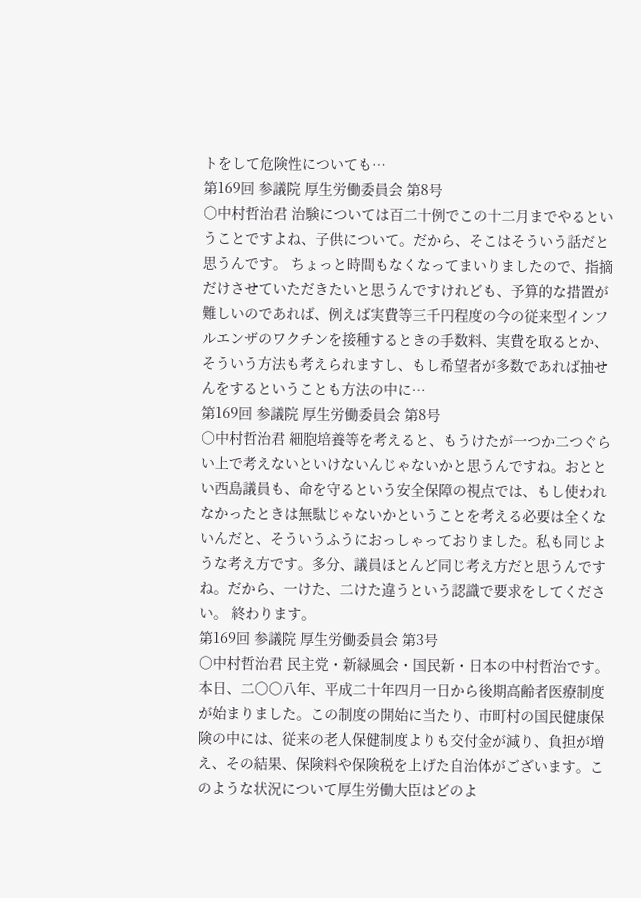トをして危険性についても…
第169回 参議院 厚生労働委員会 第8号
○中村哲治君 治験については百二十例でこの十二月までやるということですよね、子供について。だから、そこはそういう話だと思うんです。 ちょっと時間もなくなってまいりましたので、指摘だけさせていただきたいと思うんですけれども、予算的な措置が難しいのであれば、例えば実費等三千円程度の今の従来型インフルエンザのワクチンを接種するときの手数料、実費を取るとか、そういう方法も考えられますし、もし希望者が多数であれば抽せんをするということも方法の中に…
第169回 参議院 厚生労働委員会 第8号
○中村哲治君 細胞培養等を考えると、もうけたが一つか二つぐらい上で考えないといけないんじゃないかと思うんですね。おととい西島議員も、命を守るという安全保障の視点では、もし使われなかったときは無駄じゃないかということを考える必要は全くないんだと、そういうふうにおっしゃっておりました。私も同じような考え方です。多分、議員ほとんど同じ考え方だと思うんですね。だから、一けた、二けた違うという認識で要求をしてください。 終わります。
第169回 参議院 厚生労働委員会 第3号
○中村哲治君 民主党・新緑風会・国民新・日本の中村哲治です。 本日、二〇〇八年、平成二十年四月一日から後期高齢者医療制度が始まりました。この制度の開始に当たり、市町村の国民健康保険の中には、従来の老人保健制度よりも交付金が減り、負担が増え、その結果、保険料や保険税を上げた自治体がございます。このような状況について厚生労働大臣はどのよ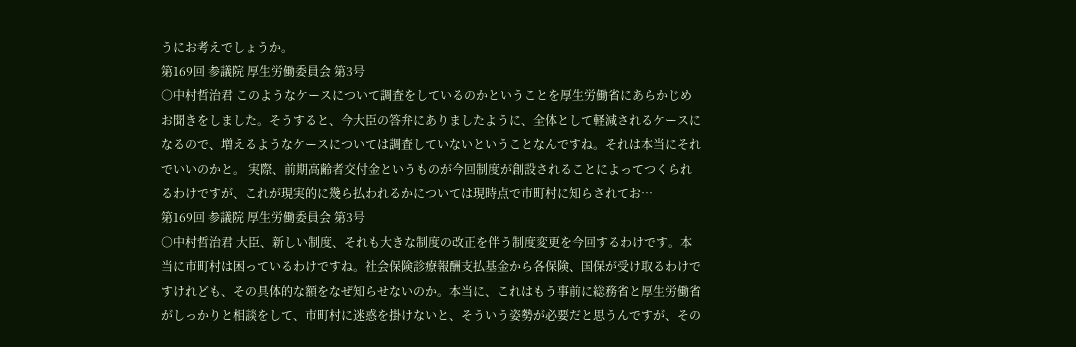うにお考えでしょうか。
第169回 参議院 厚生労働委員会 第3号
○中村哲治君 このようなケースについて調査をしているのかということを厚生労働省にあらかじめお聞きをしました。そうすると、今大臣の答弁にありましたように、全体として軽減されるケースになるので、増えるようなケースについては調査していないということなんですね。それは本当にそれでいいのかと。 実際、前期高齢者交付金というものが今回制度が創設されることによってつくられるわけですが、これが現実的に幾ら払われるかについては現時点で市町村に知らされてお…
第169回 参議院 厚生労働委員会 第3号
○中村哲治君 大臣、新しい制度、それも大きな制度の改正を伴う制度変更を今回するわけです。本当に市町村は困っているわけですね。社会保険診療報酬支払基金から各保険、国保が受け取るわけですけれども、その具体的な額をなぜ知らせないのか。本当に、これはもう事前に総務省と厚生労働省がしっかりと相談をして、市町村に迷惑を掛けないと、そういう姿勢が必要だと思うんですが、その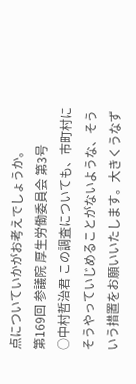点についていかがお考えでしょうか。
第169回 参議院 厚生労働委員会 第3号
○中村哲治君 この調査についても、市町村にそうやっていじめることがないような、そういう措置をお願いいたします。大きくうなず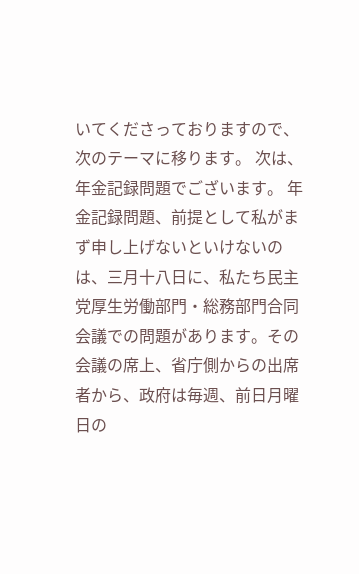いてくださっておりますので、次のテーマに移ります。 次は、年金記録問題でございます。 年金記録問題、前提として私がまず申し上げないといけないのは、三月十八日に、私たち民主党厚生労働部門・総務部門合同会議での問題があります。その会議の席上、省庁側からの出席者から、政府は毎週、前日月曜日の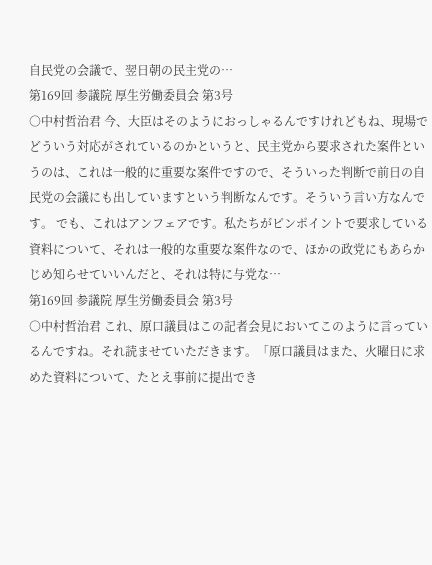自民党の会議で、翌日朝の民主党の…
第169回 参議院 厚生労働委員会 第3号
○中村哲治君 今、大臣はそのようにおっしゃるんですけれどもね、現場でどういう対応がされているのかというと、民主党から要求された案件というのは、これは一般的に重要な案件ですので、そういった判断で前日の自民党の会議にも出していますという判断なんです。そういう言い方なんです。 でも、これはアンフェアです。私たちがピンポイントで要求している資料について、それは一般的な重要な案件なので、ほかの政党にもあらかじめ知らせていいんだと、それは特に与党な…
第169回 参議院 厚生労働委員会 第3号
○中村哲治君 これ、原口議員はこの記者会見においてこのように言っているんですね。それ読ませていただきます。「原口議員はまた、火曜日に求めた資料について、たとえ事前に提出でき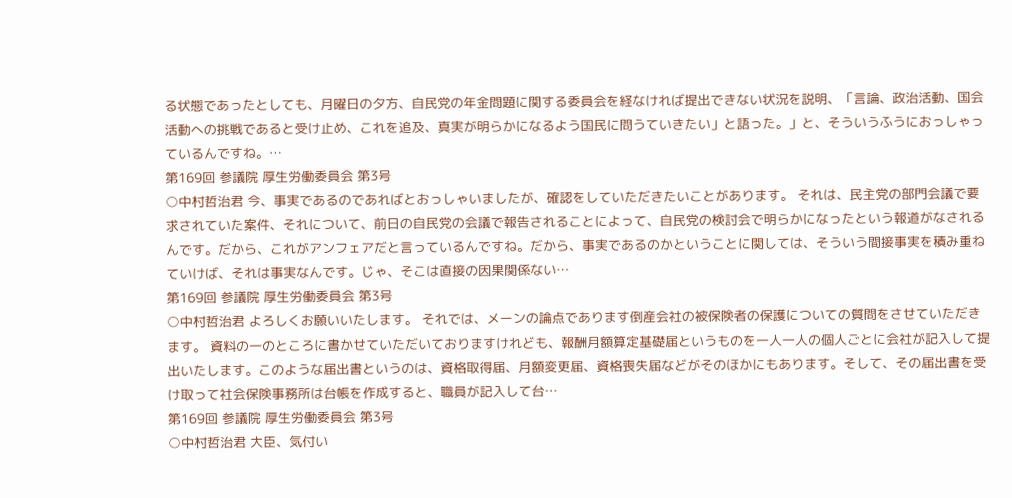る状態であったとしても、月曜日の夕方、自民党の年金問題に関する委員会を経なければ提出できない状況を説明、「言論、政治活動、国会活動への挑戦であると受け止め、これを追及、真実が明らかになるよう国民に問うていきたい」と語った。」と、そういうふうにおっしゃっているんですね。…
第169回 参議院 厚生労働委員会 第3号
○中村哲治君 今、事実であるのであればとおっしゃいましたが、確認をしていただきたいことがあります。 それは、民主党の部門会議で要求されていた案件、それについて、前日の自民党の会議で報告されることによって、自民党の検討会で明らかになったという報道がなされるんです。だから、これがアンフェアだと言っているんですね。だから、事実であるのかということに関しては、そういう間接事実を積み重ねていけば、それは事実なんです。じゃ、そこは直接の因果関係ない…
第169回 参議院 厚生労働委員会 第3号
○中村哲治君 よろしくお願いいたします。 それでは、メーンの論点であります倒産会社の被保険者の保護についての質問をさせていただきます。 資料の一のところに書かせていただいておりますけれども、報酬月額算定基礎届というものを一人一人の個人ごとに会社が記入して提出いたします。このような届出書というのは、資格取得届、月額変更届、資格喪失届などがそのほかにもあります。そして、その届出書を受け取って社会保険事務所は台帳を作成すると、職員が記入して台…
第169回 参議院 厚生労働委員会 第3号
○中村哲治君 大臣、気付い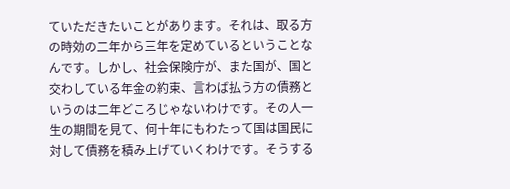ていただきたいことがあります。それは、取る方の時効の二年から三年を定めているということなんです。しかし、社会保険庁が、また国が、国と交わしている年金の約束、言わば払う方の債務というのは二年どころじゃないわけです。その人一生の期間を見て、何十年にもわたって国は国民に対して債務を積み上げていくわけです。そうする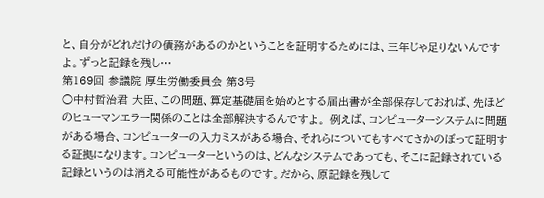と、自分がどれだけの債務があるのかということを証明するためには、三年じゃ足りないんですよ。ずっと記録を残し…
第169回 参議院 厚生労働委員会 第3号
○中村哲治君 大臣、この問題、算定基礎届を始めとする届出書が全部保存しておれば、先ほどのヒューマンエラー関係のことは全部解決するんですよ。 例えば、コンピューターシステムに問題がある場合、コンピューターの入力ミスがある場合、それらについてもすべてさかのぼって証明する証拠になります。コンピューターというのは、どんなシステムであっても、そこに記録されている記録というのは消える可能性があるものです。だから、原記録を残して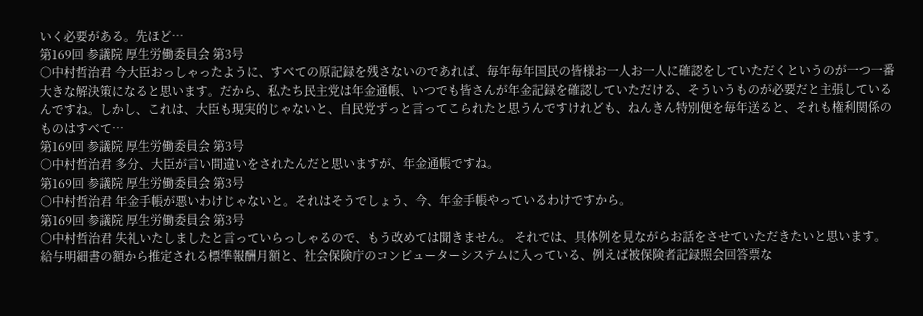いく必要がある。先ほど…
第169回 参議院 厚生労働委員会 第3号
○中村哲治君 今大臣おっしゃったように、すべての原記録を残さないのであれば、毎年毎年国民の皆様お一人お一人に確認をしていただくというのが一つ一番大きな解決策になると思います。だから、私たち民主党は年金通帳、いつでも皆さんが年金記録を確認していただける、そういうものが必要だと主張しているんですね。しかし、これは、大臣も現実的じゃないと、自民党ずっと言ってこられたと思うんですけれども、ねんきん特別便を毎年送ると、それも権利関係のものはすべて…
第169回 参議院 厚生労働委員会 第3号
○中村哲治君 多分、大臣が言い間違いをされたんだと思いますが、年金通帳ですね。
第169回 参議院 厚生労働委員会 第3号
○中村哲治君 年金手帳が悪いわけじゃないと。それはそうでしょう、今、年金手帳やっているわけですから。
第169回 参議院 厚生労働委員会 第3号
○中村哲治君 失礼いたしましたと言っていらっしゃるので、もう改めては聞きません。 それでは、具体例を見ながらお話をさせていただきたいと思います。 給与明細書の額から推定される標準報酬月額と、社会保険庁のコンピューターシステムに入っている、例えば被保険者記録照会回答票な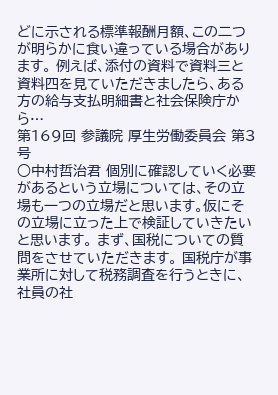どに示される標準報酬月額、この二つが明らかに食い違っている場合があります。 例えば、添付の資料で資料三と資料四を見ていただきましたら、ある方の給与支払明細書と社会保険庁から…
第169回 参議院 厚生労働委員会 第3号
○中村哲治君 個別に確認していく必要があるという立場については、その立場も一つの立場だと思います。仮にその立場に立った上で検証していきたいと思います。 まず、国税についての質問をさせていただきます。 国税庁が事業所に対して税務調査を行うときに、社員の社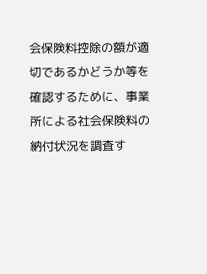会保険料控除の額が適切であるかどうか等を確認するために、事業所による社会保険料の納付状況を調査す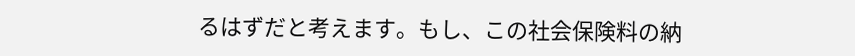るはずだと考えます。もし、この社会保険料の納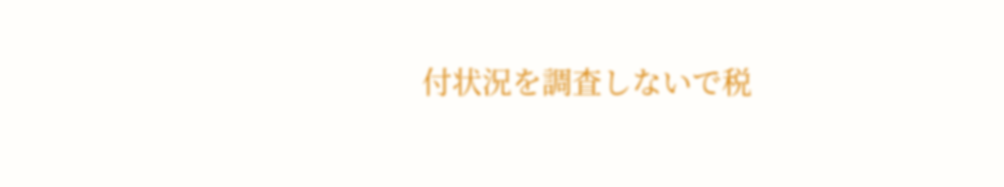付状況を調査しないで税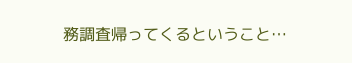務調査帰ってくるということ…